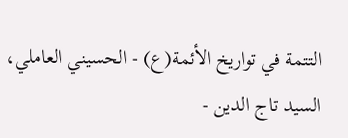التتمة في تواريخ الأئمة(ع) - الحسيني العاملي، السيد تاج الدين -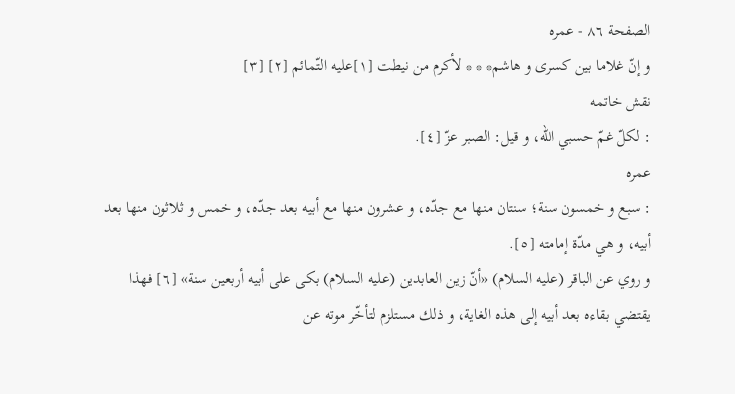الصفحة ٨٦ - عمره
و إنّ غلاما بين كسرى و هاشم* * * لأكرم من نيطت [١]عليه التّمائم [٢] [٣]
نقش خاتمه
: لكلّ غمّ حسبي اللّه، و قيل: الصبر عزّ [٤].
عمره
: سبع و خمسون سنة؛ سنتان منها مع جدّه، و عشرون منها مع أبيه بعد جدّه، و خمس و ثلاثون منها بعد أبيه، و هي مدّة إمامته [٥].
و روي عن الباقر (عليه السلام) «أنّ زين العابدين (عليه السلام) بكى على أبيه أربعين سنة» [٦] فهذا يقتضي بقاءه بعد أبيه إلى هذه الغاية، و ذلك مستلزم لتأخّر موته عن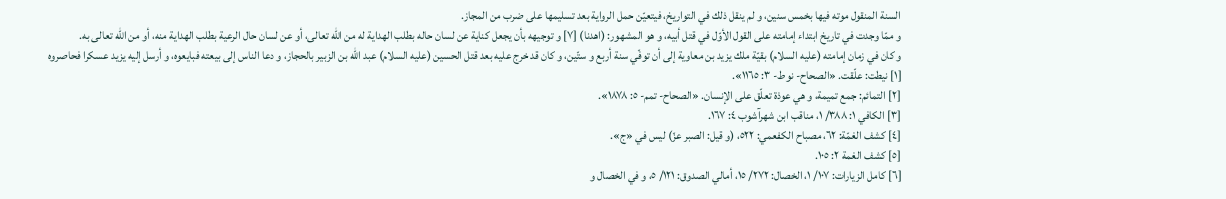السنة المنقول موته فيها بخمس سنين، و لم ينقل ذلك في التواريخ، فيتعيّن حمل الرواية بعد تسليمها على ضرب من المجاز.
و ممّا وجدت في تاريخ ابتداء إمامته على القول الأوّل في قتل أبيه، و هو المشهور: (اهدنا) [٧] و توجيهه بأن يجعل كناية عن لسان حاله بطلب الهداية له من اللّه تعالى، أو عن لسان حال الرعية بطلب الهداية منه، أو من اللّه تعالى به.
و كان في زمان إمامته (عليه السلام) بقيّة ملك يزيد بن معاوية إلى أن توفّي سنة أربع و ستّين، و كان قد خرج عليه بعد قتل الحسين (عليه السلام) عبد اللّه بن الزبير بالحجاز، و دعا الناس إلى بيعته فبايعوه، و أرسل إليه يزيد عسكرا فحاصروه
[١] نيطت: علّقت. «الصحاح- نوط- ٣: ١١٦٥».
[٢] التمائم: جمع تميمة، و هي عوذة تعلّق على الإنسان. «الصحاح- تمم- ٥: ١٨٧٨».
[٣] الكافي ١: ٣٨٨/ ١، مناقب ابن شهرآشوب ٤: ١٦٧.
[٤] كشف الغمّة: ٦٢، مصباح الكفعمي: ٥٢٢، (و قيل: الصبر عزّ) ليس في «ج».
[٥] كشف الغمة ٢: ١٠٥.
[٦] كامل الزيارات: ١٠٧/ ١، الخصال: ٢٧٢/ ١٥، أمالي الصدوق: ١٢١/ ٥، و في الخصال و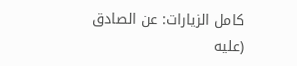كامل الزيارات: عن الصادق (عليه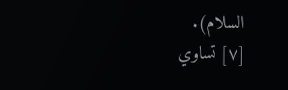السلام).
[٧] تساوي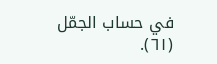في حساب الجمّل (٦١).